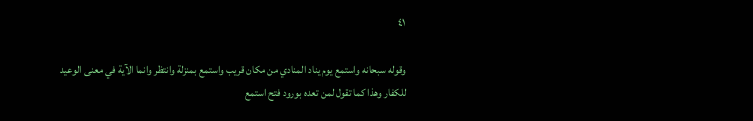٤١

وقوله سبحانه واستمع يوم يناد المنادي من مكان قريب واستمع بمنزلة وانتظر وانما الآية في معنى الوعيد للكفار وهذا كما تقول لمن تعده بورود فتح استمع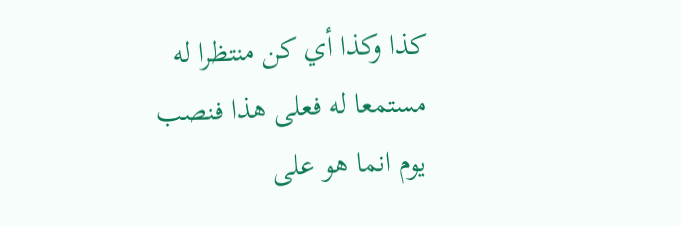كذا وكذا أي كن منتظرا له مستمعا له فعلى هذا فنصب يوم انما هو على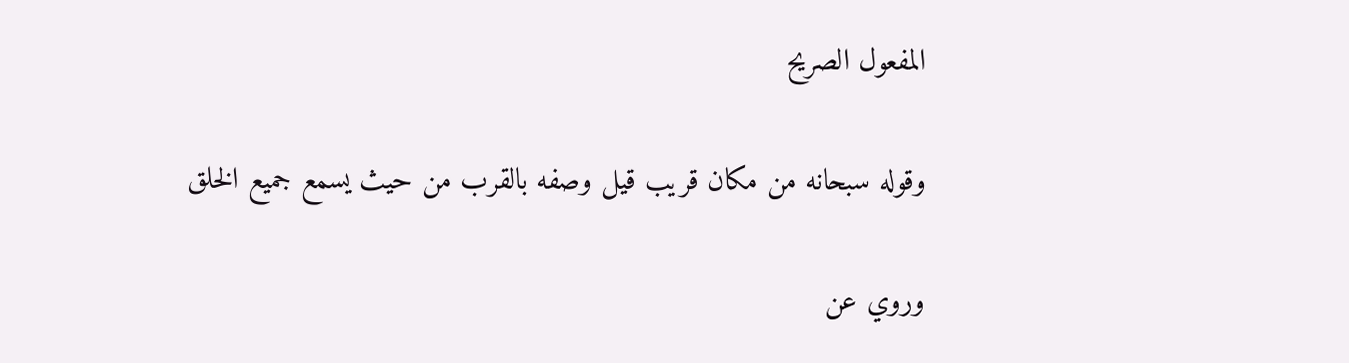المفعول الصريح

وقوله سبحانه من مكان قريب قيل وصفه بالقرب من حيث يسمع جميع الخلق

وروي عن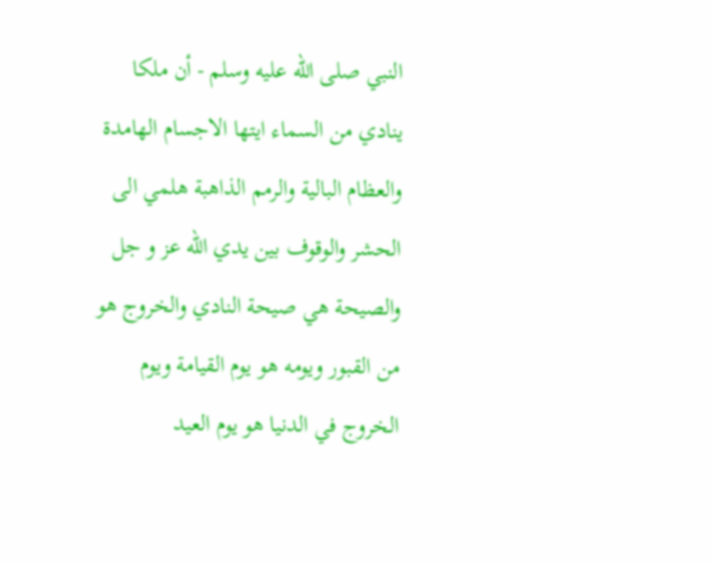النبي صلى اللّه عليه وسلم - أن ملكا ينادي من السماء ايتها الاجسام الهامدة والعظام البالية والرمم الذاهبة هلمي الى الحشر والوقوف بين يدي اللّه عز و جل والصيحة هي صيحة النادي والخروج هو من القبور ويومه هو يوم القيامة ويوم الخروج في الدنيا هو يوم العيد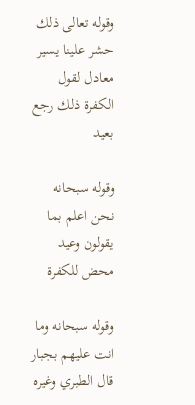وقوله تعالى ذلك حشر علينا يسير معادل لقول الكفرة ذلك رجع بعيد

وقوله سبحانه نحن اعلم بما يقولون وعيد محض للكفرة

وقوله سبحانه وما انت عليهم بجبار قال الطبري وغيره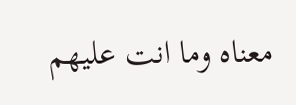معناه وما انت عليهم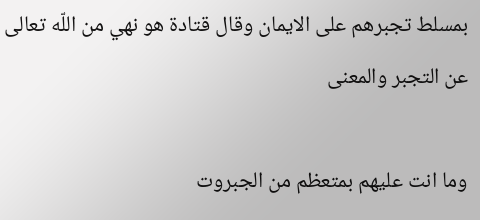بمسلط تجبرهم على الايمان وقال قتادة هو نهي من اللّه تعالى عن التجبر والمعنى

وما انت عليهم بمتعظم من الجبروت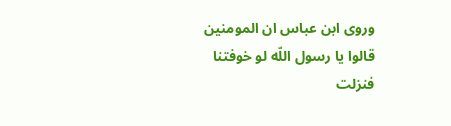وروى ابن عباس ان المومنين قالوا يا رسول اللّه لو خوفتنا فنزلت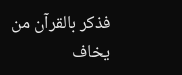فذكر بالقرآن من يخاف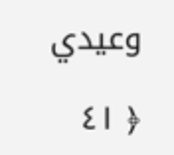وعيدي

﴿ ٤١